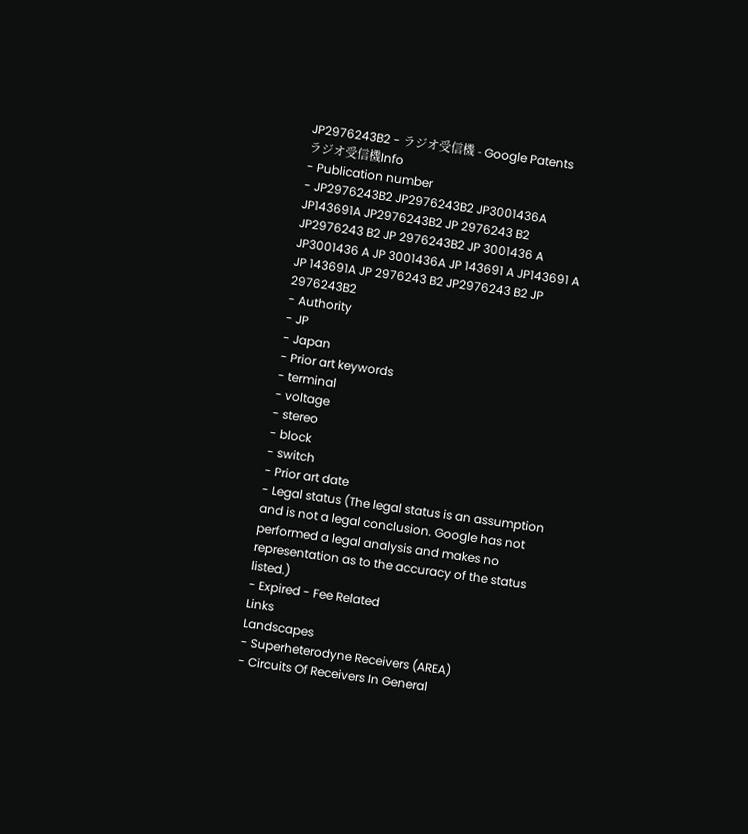JP2976243B2 - ラジオ受信機 - Google Patents
ラジオ受信機Info
- Publication number
- JP2976243B2 JP2976243B2 JP3001436A JP143691A JP2976243B2 JP 2976243 B2 JP2976243 B2 JP 2976243B2 JP 3001436 A JP3001436 A JP 3001436A JP 143691 A JP143691 A JP 143691A JP 2976243 B2 JP2976243 B2 JP 2976243B2
- Authority
- JP
- Japan
- Prior art keywords
- terminal
- voltage
- stereo
- block
- switch
- Prior art date
- Legal status (The legal status is an assumption and is not a legal conclusion. Google has not performed a legal analysis and makes no representation as to the accuracy of the status listed.)
- Expired - Fee Related
Links
Landscapes
- Superheterodyne Receivers (AREA)
- Circuits Of Receivers In General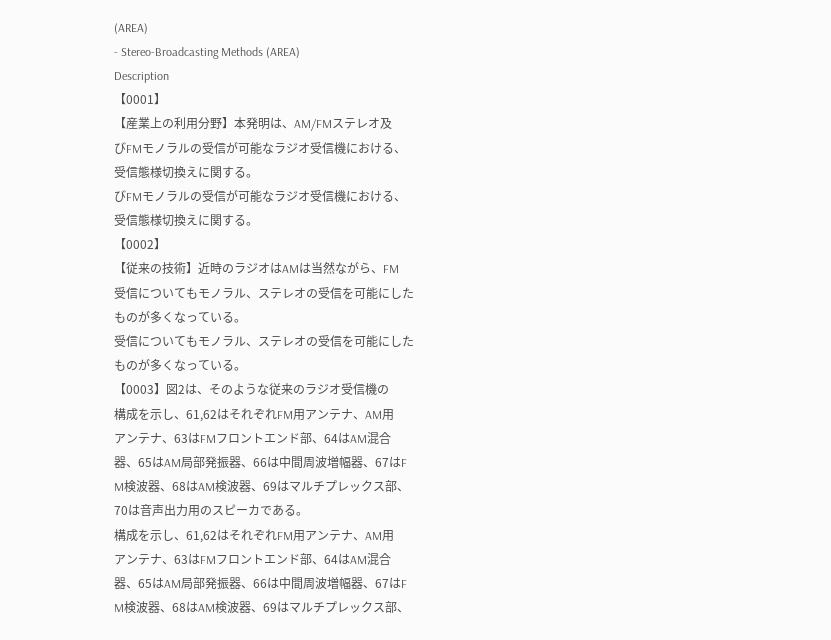(AREA)
- Stereo-Broadcasting Methods (AREA)
Description
【0001】
【産業上の利用分野】本発明は、AM/FMステレオ及
びFMモノラルの受信が可能なラジオ受信機における、
受信態様切換えに関する。
びFMモノラルの受信が可能なラジオ受信機における、
受信態様切換えに関する。
【0002】
【従来の技術】近時のラジオはAMは当然ながら、FM
受信についてもモノラル、ステレオの受信を可能にした
ものが多くなっている。
受信についてもモノラル、ステレオの受信を可能にした
ものが多くなっている。
【0003】図2は、そのような従来のラジオ受信機の
構成を示し、61,62はそれぞれFM用アンテナ、AM用
アンテナ、63はFMフロントエンド部、64はAM混合
器、65はAM局部発振器、66は中間周波増幅器、67はF
M検波器、68はAM検波器、69はマルチプレックス部、
70は音声出力用のスピーカである。
構成を示し、61,62はそれぞれFM用アンテナ、AM用
アンテナ、63はFMフロントエンド部、64はAM混合
器、65はAM局部発振器、66は中間周波増幅器、67はF
M検波器、68はAM検波器、69はマルチプレックス部、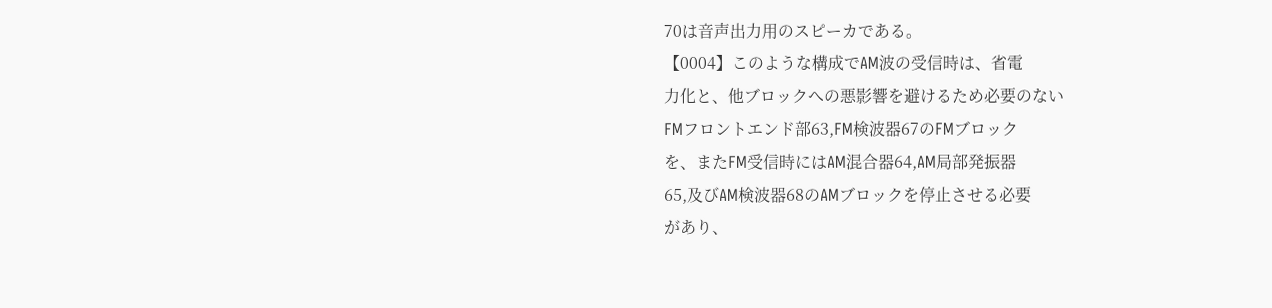70は音声出力用のスピーカである。
【0004】このような構成でAM波の受信時は、省電
力化と、他ブロックへの悪影響を避けるため必要のない
FMフロントエンド部63,FM検波器67のFMブロック
を、またFM受信時にはAM混合器64,AM局部発振器
65,及びAM検波器68のAMブロックを停止させる必要
があり、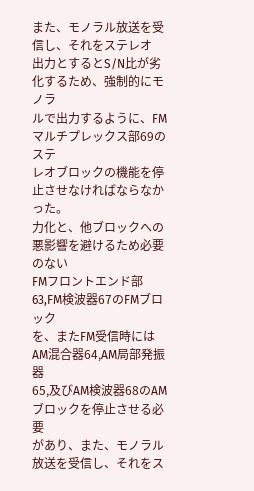また、モノラル放送を受信し、それをステレオ
出力とするとS/N比が劣化するため、強制的にモノラ
ルで出力するように、FMマルチプレックス部69のステ
レオブロックの機能を停止させなければならなかった。
力化と、他ブロックへの悪影響を避けるため必要のない
FMフロントエンド部63,FM検波器67のFMブロック
を、またFM受信時にはAM混合器64,AM局部発振器
65,及びAM検波器68のAMブロックを停止させる必要
があり、また、モノラル放送を受信し、それをス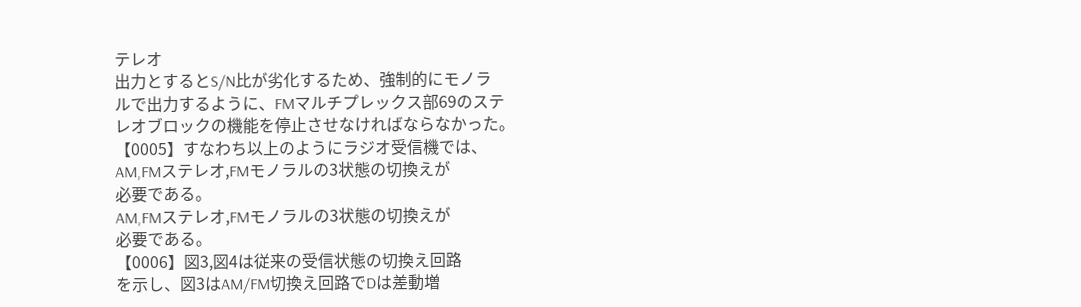テレオ
出力とするとS/N比が劣化するため、強制的にモノラ
ルで出力するように、FMマルチプレックス部69のステ
レオブロックの機能を停止させなければならなかった。
【0005】すなわち以上のようにラジオ受信機では、
AM,FMステレオ,FMモノラルの3状態の切換えが
必要である。
AM,FMステレオ,FMモノラルの3状態の切換えが
必要である。
【0006】図3,図4は従来の受信状態の切換え回路
を示し、図3はAM/FM切換え回路でDは差動増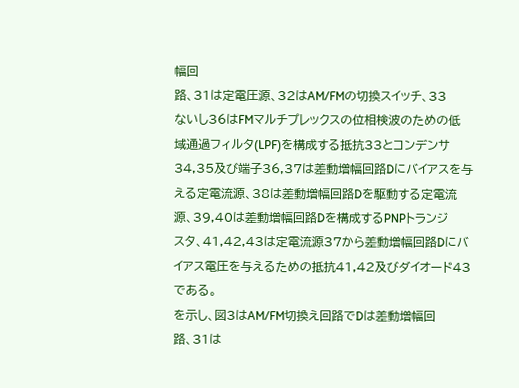幅回
路、31は定電圧源、32はAM/FMの切換スイッチ、33
ないし36はFMマルチプレックスの位相検波のための低
域通過フィルタ(LPF)を構成する抵抗33とコンデンサ
34,35及び端子36,37は差動増幅回路Dにバイアスを与
える定電流源、38は差動増幅回路Dを駆動する定電流
源、39,40は差動増幅回路Dを構成するPNPトランジ
スタ、41,42,43は定電流源37から差動増幅回路Dにバ
イアス電圧を与えるための抵抗41,42及びダイオード43
である。
を示し、図3はAM/FM切換え回路でDは差動増幅回
路、31は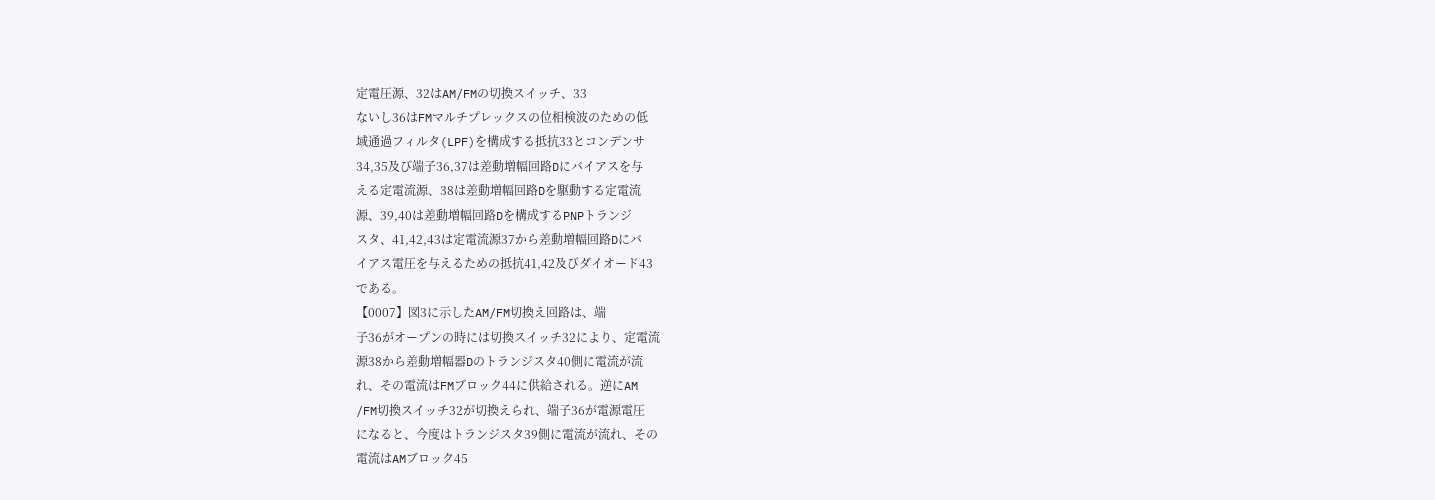定電圧源、32はAM/FMの切換スイッチ、33
ないし36はFMマルチプレックスの位相検波のための低
域通過フィルタ(LPF)を構成する抵抗33とコンデンサ
34,35及び端子36,37は差動増幅回路Dにバイアスを与
える定電流源、38は差動増幅回路Dを駆動する定電流
源、39,40は差動増幅回路Dを構成するPNPトランジ
スタ、41,42,43は定電流源37から差動増幅回路Dにバ
イアス電圧を与えるための抵抗41,42及びダイオード43
である。
【0007】図3に示したAM/FM切換え回路は、端
子36がオープンの時には切換スイッチ32により、定電流
源38から差動増幅器Dのトランジスタ40側に電流が流
れ、その電流はFMブロック44に供給される。逆にAM
/FM切換スイッチ32が切換えられ、端子36が電源電圧
になると、今度はトランジスタ39側に電流が流れ、その
電流はAMブロック45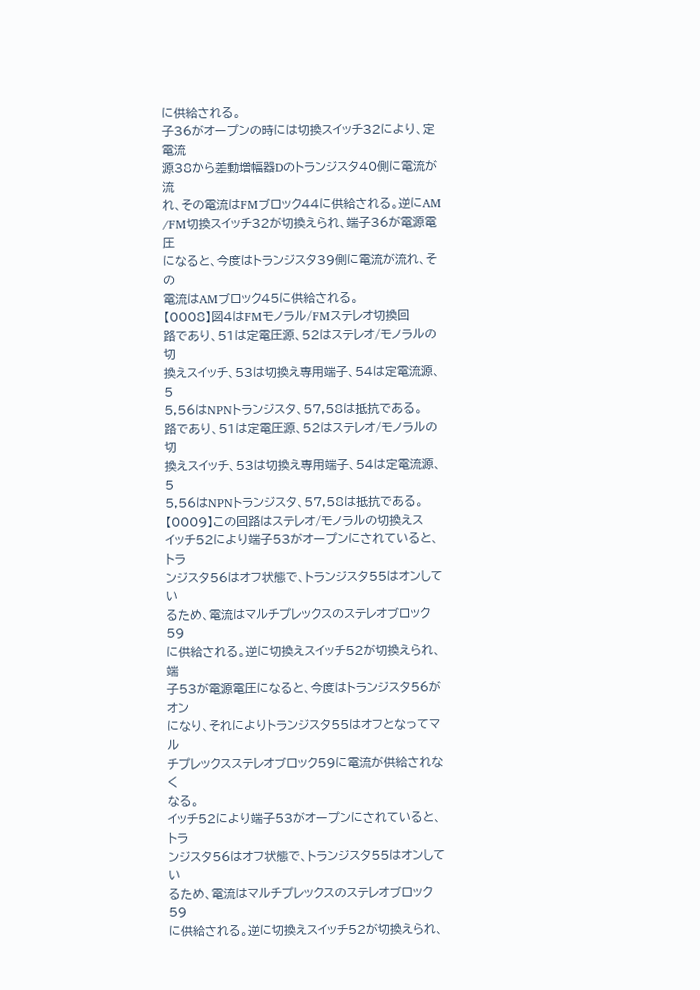に供給される。
子36がオープンの時には切換スイッチ32により、定電流
源38から差動増幅器Dのトランジスタ40側に電流が流
れ、その電流はFMブロック44に供給される。逆にAM
/FM切換スイッチ32が切換えられ、端子36が電源電圧
になると、今度はトランジスタ39側に電流が流れ、その
電流はAMブロック45に供給される。
【0008】図4はFMモノラル/FMステレオ切換回
路であり、51は定電圧源、52はステレオ/モノラルの切
換えスイッチ、53は切換え専用端子、54は定電流源、5
5,56はNPNトランジスタ、57,58は抵抗である。
路であり、51は定電圧源、52はステレオ/モノラルの切
換えスイッチ、53は切換え専用端子、54は定電流源、5
5,56はNPNトランジスタ、57,58は抵抗である。
【0009】この回路はステレオ/モノラルの切換えス
イッチ52により端子53がオープンにされていると、トラ
ンジスタ56はオフ状態で、トランジスタ55はオンしてい
るため、電流はマルチプレックスのステレオブロック59
に供給される。逆に切換えスイッチ52が切換えられ、端
子53が電源電圧になると、今度はトランジスタ56がオン
になり、それによりトランジスタ55はオフとなってマル
チプレックスステレオブロック59に電流が供給されなく
なる。
イッチ52により端子53がオープンにされていると、トラ
ンジスタ56はオフ状態で、トランジスタ55はオンしてい
るため、電流はマルチプレックスのステレオブロック59
に供給される。逆に切換えスイッチ52が切換えられ、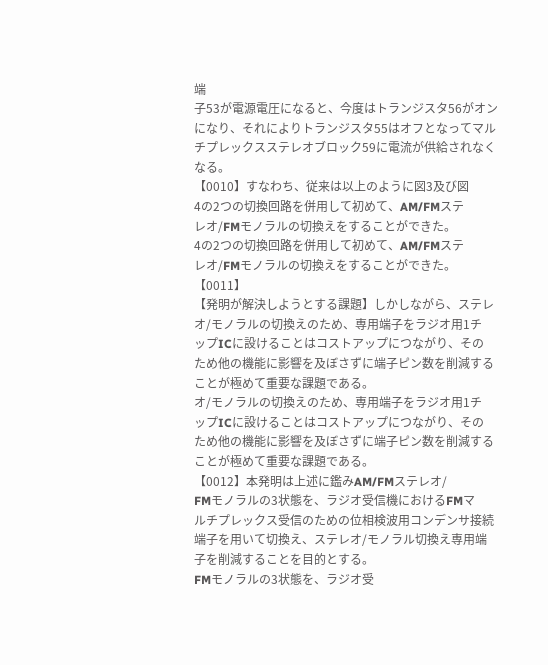端
子53が電源電圧になると、今度はトランジスタ56がオン
になり、それによりトランジスタ55はオフとなってマル
チプレックスステレオブロック59に電流が供給されなく
なる。
【0010】すなわち、従来は以上のように図3及び図
4の2つの切換回路を併用して初めて、AM/FMステ
レオ/FMモノラルの切換えをすることができた。
4の2つの切換回路を併用して初めて、AM/FMステ
レオ/FMモノラルの切換えをすることができた。
【0011】
【発明が解決しようとする課題】しかしながら、ステレ
オ/モノラルの切換えのため、専用端子をラジオ用1チ
ップICに設けることはコストアップにつながり、その
ため他の機能に影響を及ぼさずに端子ピン数を削減する
ことが極めて重要な課題である。
オ/モノラルの切換えのため、専用端子をラジオ用1チ
ップICに設けることはコストアップにつながり、その
ため他の機能に影響を及ぼさずに端子ピン数を削減する
ことが極めて重要な課題である。
【0012】本発明は上述に鑑みAM/FMステレオ/
FMモノラルの3状態を、ラジオ受信機におけるFMマ
ルチプレックス受信のための位相検波用コンデンサ接続
端子を用いて切換え、ステレオ/モノラル切換え専用端
子を削減することを目的とする。
FMモノラルの3状態を、ラジオ受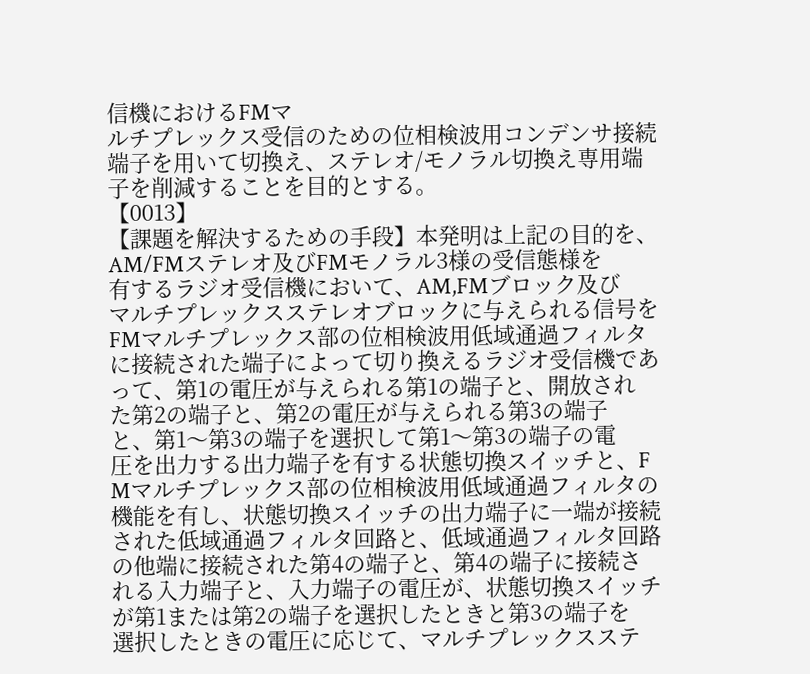信機におけるFMマ
ルチプレックス受信のための位相検波用コンデンサ接続
端子を用いて切換え、ステレオ/モノラル切換え専用端
子を削減することを目的とする。
【0013】
【課題を解決するための手段】本発明は上記の目的を、
AM/FMステレオ及びFMモノラル3様の受信態様を
有するラジオ受信機において、AM,FMブロック及び
マルチプレックスステレオブロックに与えられる信号を
FMマルチプレックス部の位相検波用低域通過フィルタ
に接続された端子によって切り換えるラジオ受信機であ
って、第1の電圧が与えられる第1の端子と、開放され
た第2の端子と、第2の電圧が与えられる第3の端子
と、第1〜第3の端子を選択して第1〜第3の端子の電
圧を出力する出力端子を有する状態切換スイッチと、F
Mマルチプレックス部の位相検波用低域通過フィルタの
機能を有し、状態切換スイッチの出力端子に一端が接続
された低域通過フィルタ回路と、低域通過フィルタ回路
の他端に接続された第4の端子と、第4の端子に接続さ
れる入力端子と、入力端子の電圧が、状態切換スイッチ
が第1または第2の端子を選択したときと第3の端子を
選択したときの電圧に応じて、マルチプレックスステ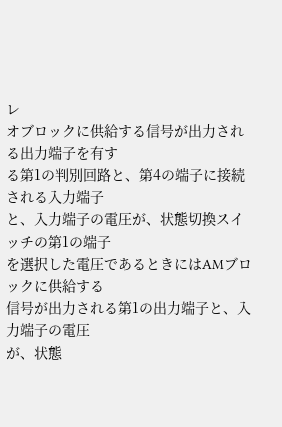レ
オブロックに供給する信号が出力される出力端子を有す
る第1の判別回路と、第4の端子に接続される入力端子
と、入力端子の電圧が、状態切換スイッチの第1の端子
を選択した電圧であるときにはAMブロックに供給する
信号が出力される第1の出力端子と、入力端子の電圧
が、状態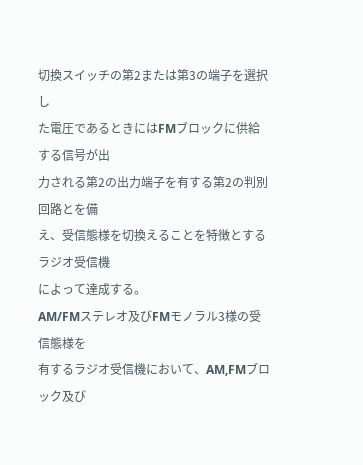切換スイッチの第2または第3の端子を選択し
た電圧であるときにはFMブロックに供給する信号が出
力される第2の出力端子を有する第2の判別回路とを備
え、受信態様を切換えることを特徴とするラジオ受信機
によって達成する。
AM/FMステレオ及びFMモノラル3様の受信態様を
有するラジオ受信機において、AM,FMブロック及び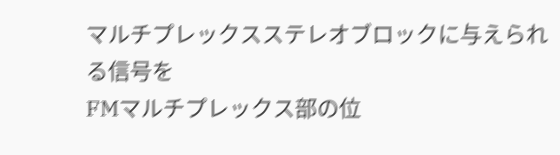マルチプレックスステレオブロックに与えられる信号を
FMマルチプレックス部の位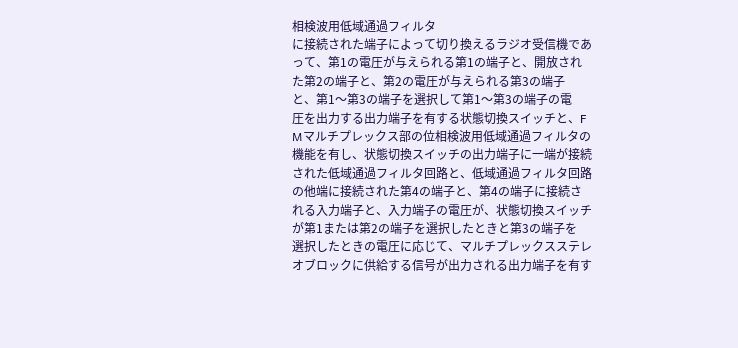相検波用低域通過フィルタ
に接続された端子によって切り換えるラジオ受信機であ
って、第1の電圧が与えられる第1の端子と、開放され
た第2の端子と、第2の電圧が与えられる第3の端子
と、第1〜第3の端子を選択して第1〜第3の端子の電
圧を出力する出力端子を有する状態切換スイッチと、F
Mマルチプレックス部の位相検波用低域通過フィルタの
機能を有し、状態切換スイッチの出力端子に一端が接続
された低域通過フィルタ回路と、低域通過フィルタ回路
の他端に接続された第4の端子と、第4の端子に接続さ
れる入力端子と、入力端子の電圧が、状態切換スイッチ
が第1または第2の端子を選択したときと第3の端子を
選択したときの電圧に応じて、マルチプレックスステレ
オブロックに供給する信号が出力される出力端子を有す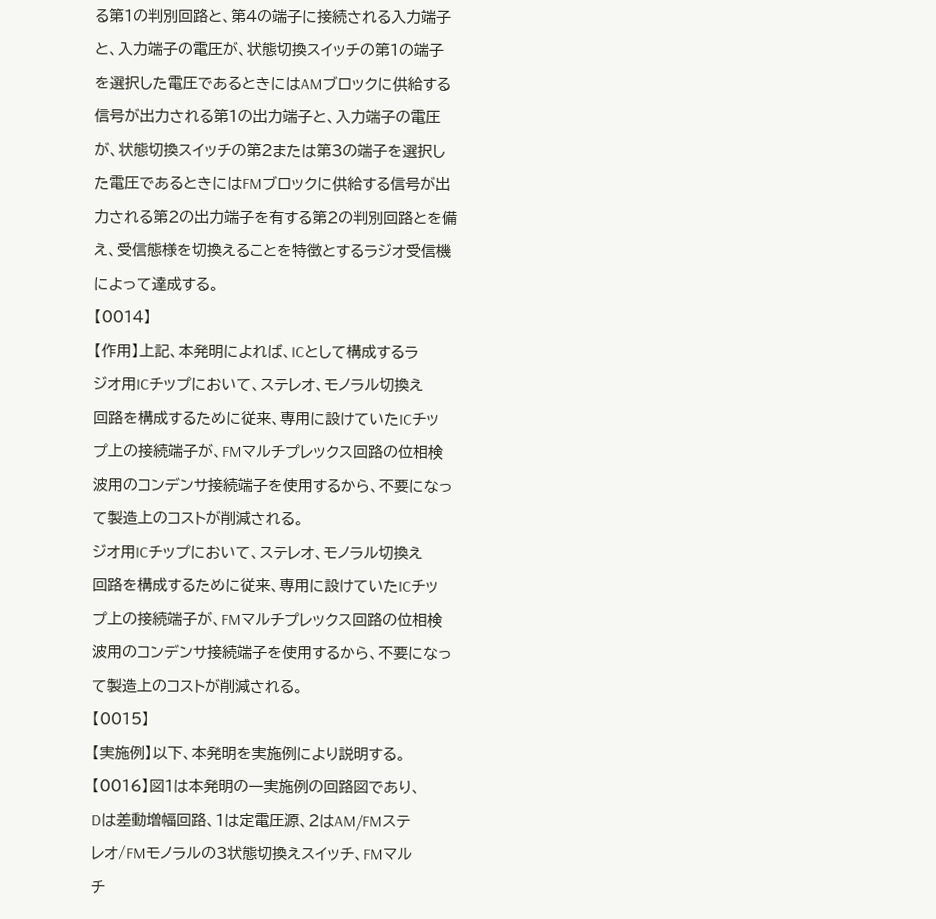る第1の判別回路と、第4の端子に接続される入力端子
と、入力端子の電圧が、状態切換スイッチの第1の端子
を選択した電圧であるときにはAMブロックに供給する
信号が出力される第1の出力端子と、入力端子の電圧
が、状態切換スイッチの第2または第3の端子を選択し
た電圧であるときにはFMブロックに供給する信号が出
力される第2の出力端子を有する第2の判別回路とを備
え、受信態様を切換えることを特徴とするラジオ受信機
によって達成する。
【0014】
【作用】上記、本発明によれば、ICとして構成するラ
ジオ用ICチップにおいて、ステレオ、モノラル切換え
回路を構成するために従来、専用に設けていたICチッ
プ上の接続端子が、FMマルチプレックス回路の位相検
波用のコンデンサ接続端子を使用するから、不要になっ
て製造上のコストが削減される。
ジオ用ICチップにおいて、ステレオ、モノラル切換え
回路を構成するために従来、専用に設けていたICチッ
プ上の接続端子が、FMマルチプレックス回路の位相検
波用のコンデンサ接続端子を使用するから、不要になっ
て製造上のコストが削減される。
【0015】
【実施例】以下、本発明を実施例により説明する。
【0016】図1は本発明の一実施例の回路図であり、
Dは差動増幅回路、1は定電圧源、2はAM/FMステ
レオ/FMモノラルの3状態切換えスイッチ、FMマル
チ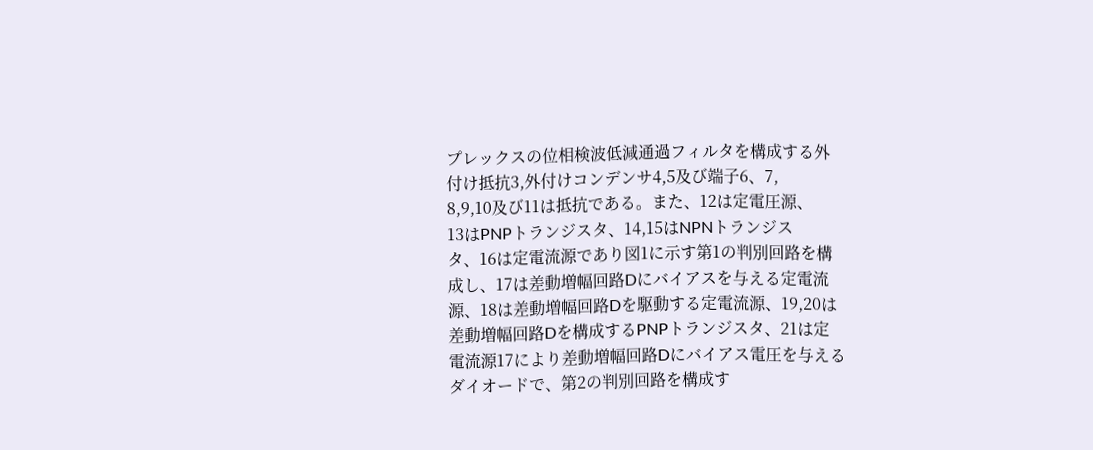プレックスの位相検波低減通過フィルタを構成する外
付け抵抗3,外付けコンデンサ4,5及び端子6、7,
8,9,10及び11は抵抗である。また、12は定電圧源、
13はPNPトランジスタ、14,15はNPNトランジス
タ、16は定電流源であり図1に示す第1の判別回路を構
成し、17は差動増幅回路Dにバイアスを与える定電流
源、18は差動増幅回路Dを駆動する定電流源、19,20は
差動増幅回路Dを構成するPNPトランジスタ、21は定
電流源17により差動増幅回路Dにバイアス電圧を与える
ダイオードで、第2の判別回路を構成す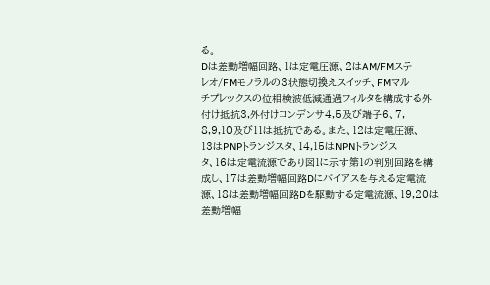る。
Dは差動増幅回路、1は定電圧源、2はAM/FMステ
レオ/FMモノラルの3状態切換えスイッチ、FMマル
チプレックスの位相検波低減通過フィルタを構成する外
付け抵抗3,外付けコンデンサ4,5及び端子6、7,
8,9,10及び11は抵抗である。また、12は定電圧源、
13はPNPトランジスタ、14,15はNPNトランジス
タ、16は定電流源であり図1に示す第1の判別回路を構
成し、17は差動増幅回路Dにバイアスを与える定電流
源、18は差動増幅回路Dを駆動する定電流源、19,20は
差動増幅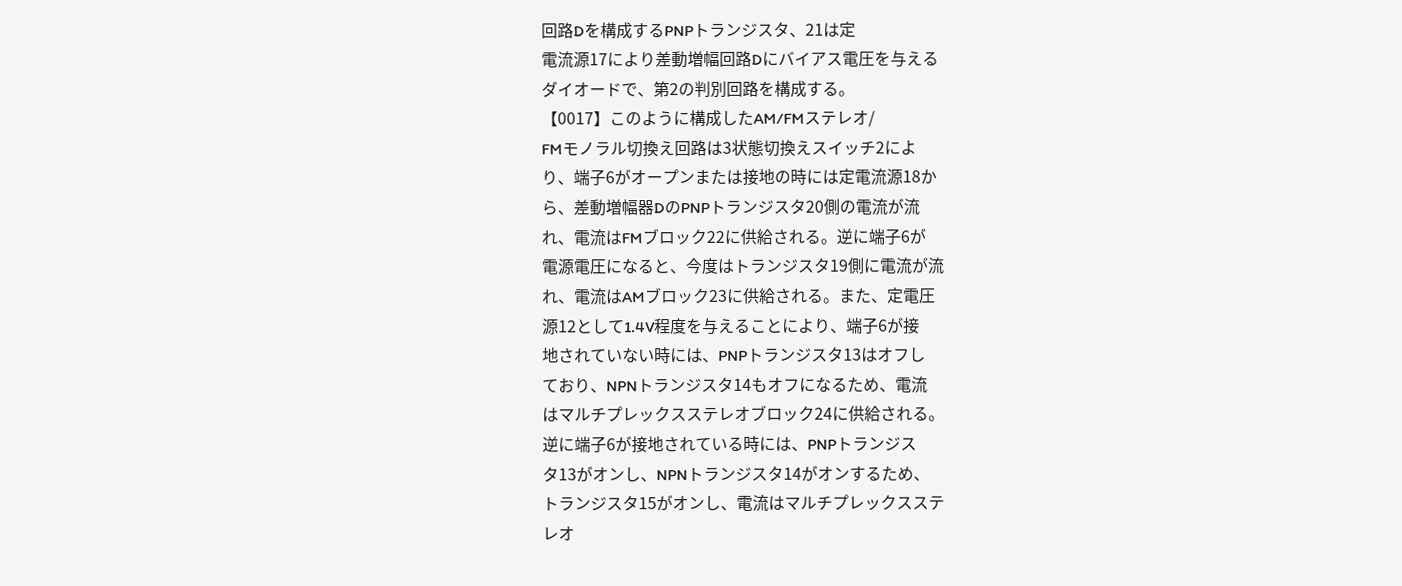回路Dを構成するPNPトランジスタ、21は定
電流源17により差動増幅回路Dにバイアス電圧を与える
ダイオードで、第2の判別回路を構成する。
【0017】このように構成したAM/FMステレオ/
FMモノラル切換え回路は3状態切換えスイッチ2によ
り、端子6がオープンまたは接地の時には定電流源18か
ら、差動増幅器DのPNPトランジスタ20側の電流が流
れ、電流はFMブロック22に供給される。逆に端子6が
電源電圧になると、今度はトランジスタ19側に電流が流
れ、電流はAMブロック23に供給される。また、定電圧
源12として1.4V程度を与えることにより、端子6が接
地されていない時には、PNPトランジスタ13はオフし
ており、NPNトランジスタ14もオフになるため、電流
はマルチプレックスステレオブロック24に供給される。
逆に端子6が接地されている時には、PNPトランジス
タ13がオンし、NPNトランジスタ14がオンするため、
トランジスタ15がオンし、電流はマルチプレックスステ
レオ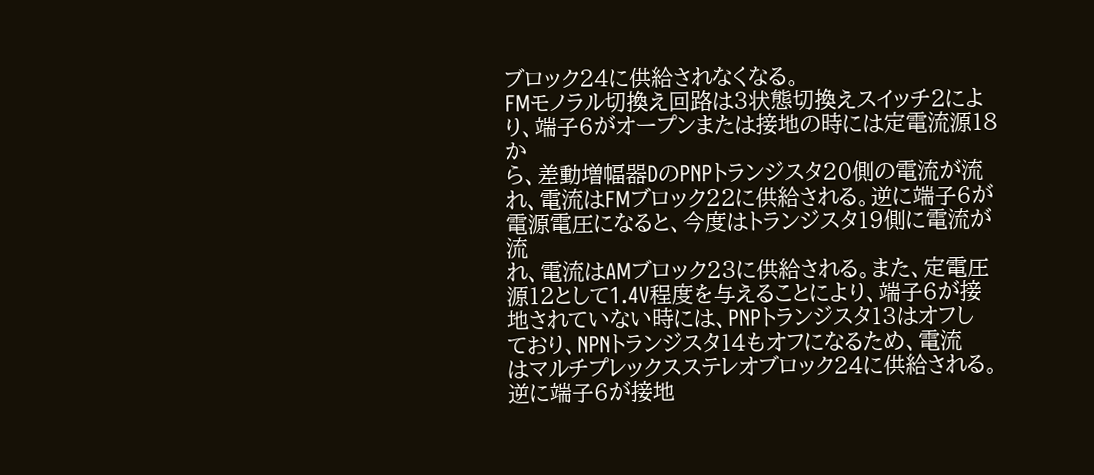ブロック24に供給されなくなる。
FMモノラル切換え回路は3状態切換えスイッチ2によ
り、端子6がオープンまたは接地の時には定電流源18か
ら、差動増幅器DのPNPトランジスタ20側の電流が流
れ、電流はFMブロック22に供給される。逆に端子6が
電源電圧になると、今度はトランジスタ19側に電流が流
れ、電流はAMブロック23に供給される。また、定電圧
源12として1.4V程度を与えることにより、端子6が接
地されていない時には、PNPトランジスタ13はオフし
ており、NPNトランジスタ14もオフになるため、電流
はマルチプレックスステレオブロック24に供給される。
逆に端子6が接地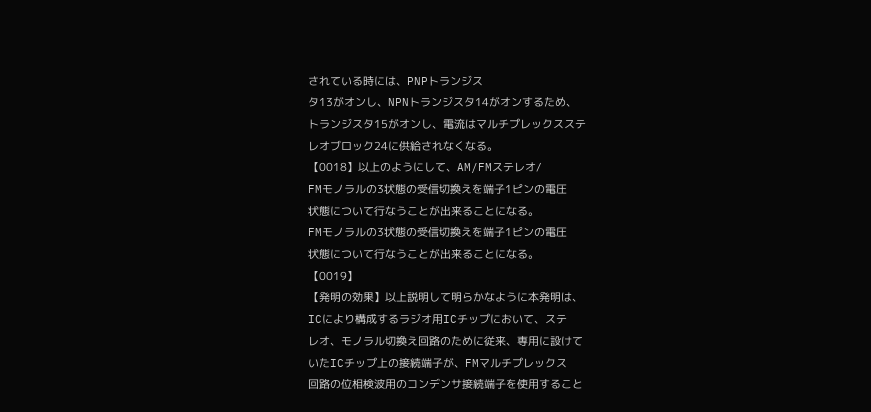されている時には、PNPトランジス
タ13がオンし、NPNトランジスタ14がオンするため、
トランジスタ15がオンし、電流はマルチプレックスステ
レオブロック24に供給されなくなる。
【0018】以上のようにして、AM/FMステレオ/
FMモノラルの3状態の受信切換えを端子1ピンの電圧
状態について行なうことが出来ることになる。
FMモノラルの3状態の受信切換えを端子1ピンの電圧
状態について行なうことが出来ることになる。
【0019】
【発明の効果】以上説明して明らかなように本発明は、
ICにより構成するラジオ用ICチップにおいて、ステ
レオ、モノラル切換え回路のために従来、専用に設けて
いたICチップ上の接続端子が、FMマルチプレックス
回路の位相検波用のコンデンサ接続端子を使用すること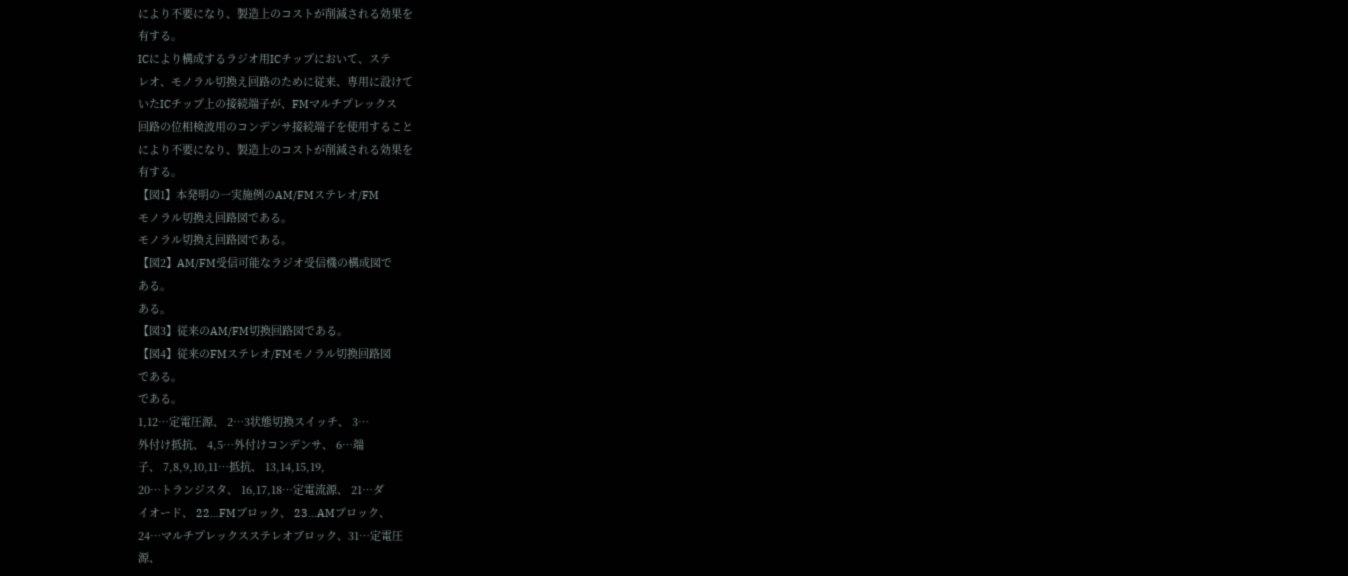により不要になり、製造上のコストが削減される効果を
有する。
ICにより構成するラジオ用ICチップにおいて、ステ
レオ、モノラル切換え回路のために従来、専用に設けて
いたICチップ上の接続端子が、FMマルチプレックス
回路の位相検波用のコンデンサ接続端子を使用すること
により不要になり、製造上のコストが削減される効果を
有する。
【図1】本発明の一実施例のAM/FMステレオ/FM
モノラル切換え回路図である。
モノラル切換え回路図である。
【図2】AM/FM受信可能なラジオ受信機の構成図で
ある。
ある。
【図3】従来のAM/FM切換回路図である。
【図4】従来のFMステレオ/FMモノラル切換回路図
である。
である。
1,12…定電圧源、 2…3状態切換スイッチ、 3…
外付け抵抗、 4,5…外付けコンデンサ、 6…端
子、 7,8,9,10,11…抵抗、 13,14,15,19,
20…トランジスタ、 16,17,18…定電流源、 21…ダ
イオード、 22…FMブロック、 23…AMブロック、
24…マルチプレックスステレオブロック、31…定電圧
源、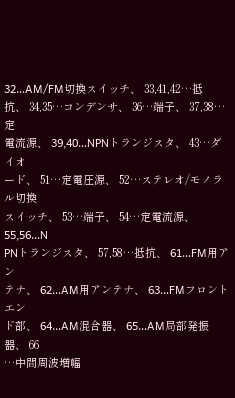32…AM/FM切換スイッチ、 33,41,42…抵
抗、 34,35…コンデンサ、 36…端子、 37,38…定
電流源、 39,40…NPNトランジスタ、 43…ダイオ
ード、 51…定電圧源、 52…ステレオ/モノラル切換
スイッチ、 53…端子、 54…定電流源、 55,56…N
PNトランジスタ、 57,58…抵抗、 61…FM用アン
テナ、 62…AM用アンテナ、 63…FMフロントエン
ド部、 64…AM混合器、 65…AM局部発振器、 66
…中間周波増幅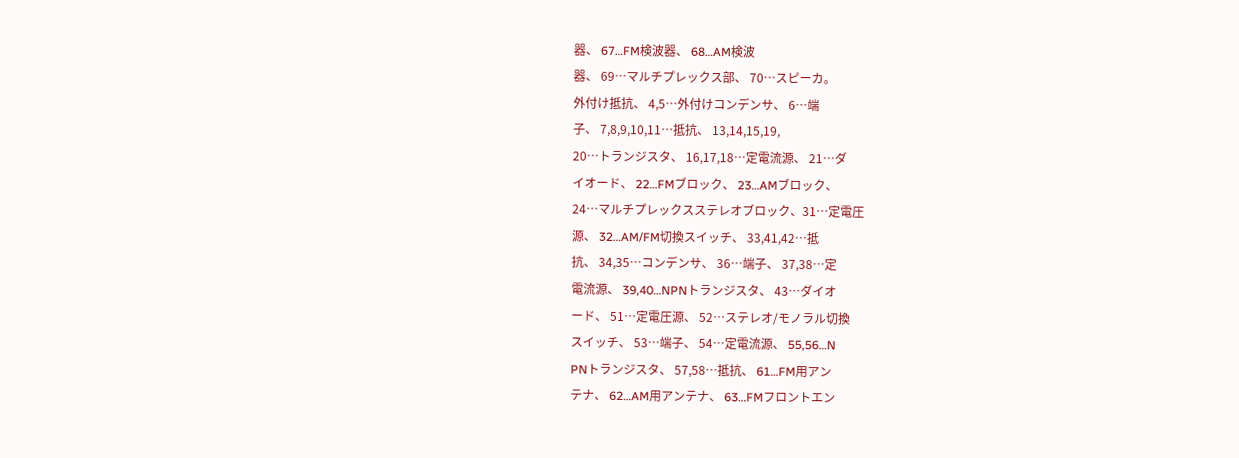器、 67…FM検波器、 68…AM検波
器、 69…マルチプレックス部、 70…スピーカ。
外付け抵抗、 4,5…外付けコンデンサ、 6…端
子、 7,8,9,10,11…抵抗、 13,14,15,19,
20…トランジスタ、 16,17,18…定電流源、 21…ダ
イオード、 22…FMブロック、 23…AMブロック、
24…マルチプレックスステレオブロック、31…定電圧
源、 32…AM/FM切換スイッチ、 33,41,42…抵
抗、 34,35…コンデンサ、 36…端子、 37,38…定
電流源、 39,40…NPNトランジスタ、 43…ダイオ
ード、 51…定電圧源、 52…ステレオ/モノラル切換
スイッチ、 53…端子、 54…定電流源、 55,56…N
PNトランジスタ、 57,58…抵抗、 61…FM用アン
テナ、 62…AM用アンテナ、 63…FMフロントエン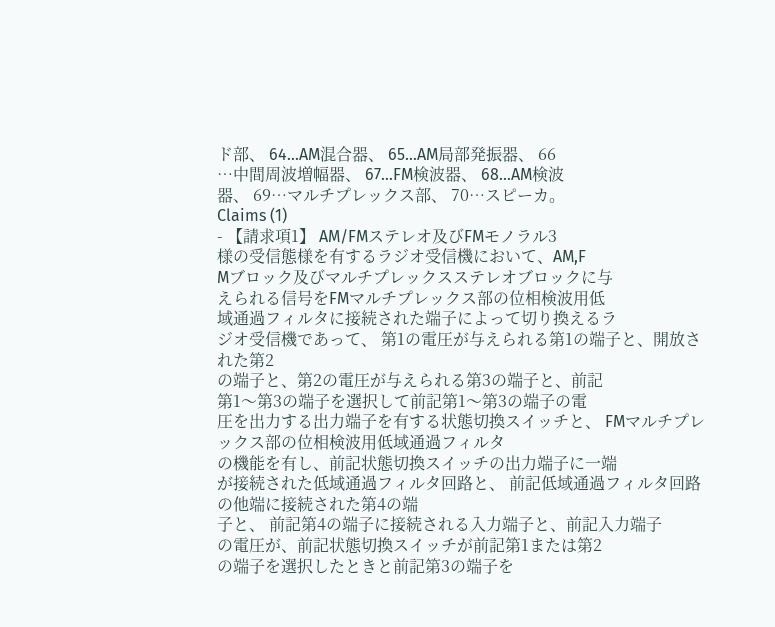ド部、 64…AM混合器、 65…AM局部発振器、 66
…中間周波増幅器、 67…FM検波器、 68…AM検波
器、 69…マルチプレックス部、 70…スピーカ。
Claims (1)
- 【請求項1】 AM/FMステレオ及びFMモノラル3
様の受信態様を有するラジオ受信機において、AM,F
Mブロック及びマルチプレックスステレオブロックに与
えられる信号をFMマルチプレックス部の位相検波用低
域通過フィルタに接続された端子によって切り換えるラ
ジオ受信機であって、 第1の電圧が与えられる第1の端子と、開放された第2
の端子と、第2の電圧が与えられる第3の端子と、前記
第1〜第3の端子を選択して前記第1〜第3の端子の電
圧を出力する出力端子を有する状態切換スイッチと、 FMマルチプレックス部の位相検波用低域通過フィルタ
の機能を有し、前記状態切換スイッチの出力端子に一端
が接続された低域通過フィルタ回路と、 前記低域通過フィルタ回路の他端に接続された第4の端
子と、 前記第4の端子に接続される入力端子と、前記入力端子
の電圧が、前記状態切換スイッチが前記第1または第2
の端子を選択したときと前記第3の端子を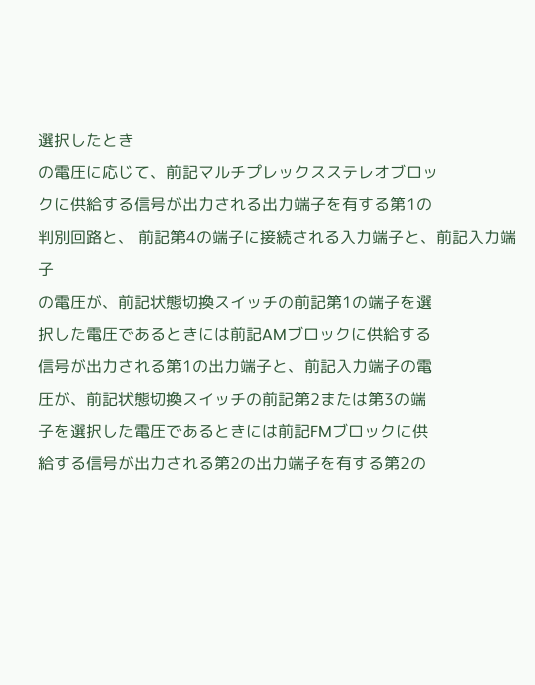選択したとき
の電圧に応じて、前記マルチプレックスステレオブロッ
クに供給する信号が出力される出力端子を有する第1の
判別回路と、 前記第4の端子に接続される入力端子と、前記入力端子
の電圧が、前記状態切換スイッチの前記第1の端子を選
択した電圧であるときには前記AMブロックに供給する
信号が出力される第1の出力端子と、前記入力端子の電
圧が、前記状態切換スイッチの前記第2または第3の端
子を選択した電圧であるときには前記FMブロックに供
給する信号が出力される第2の出力端子を有する第2の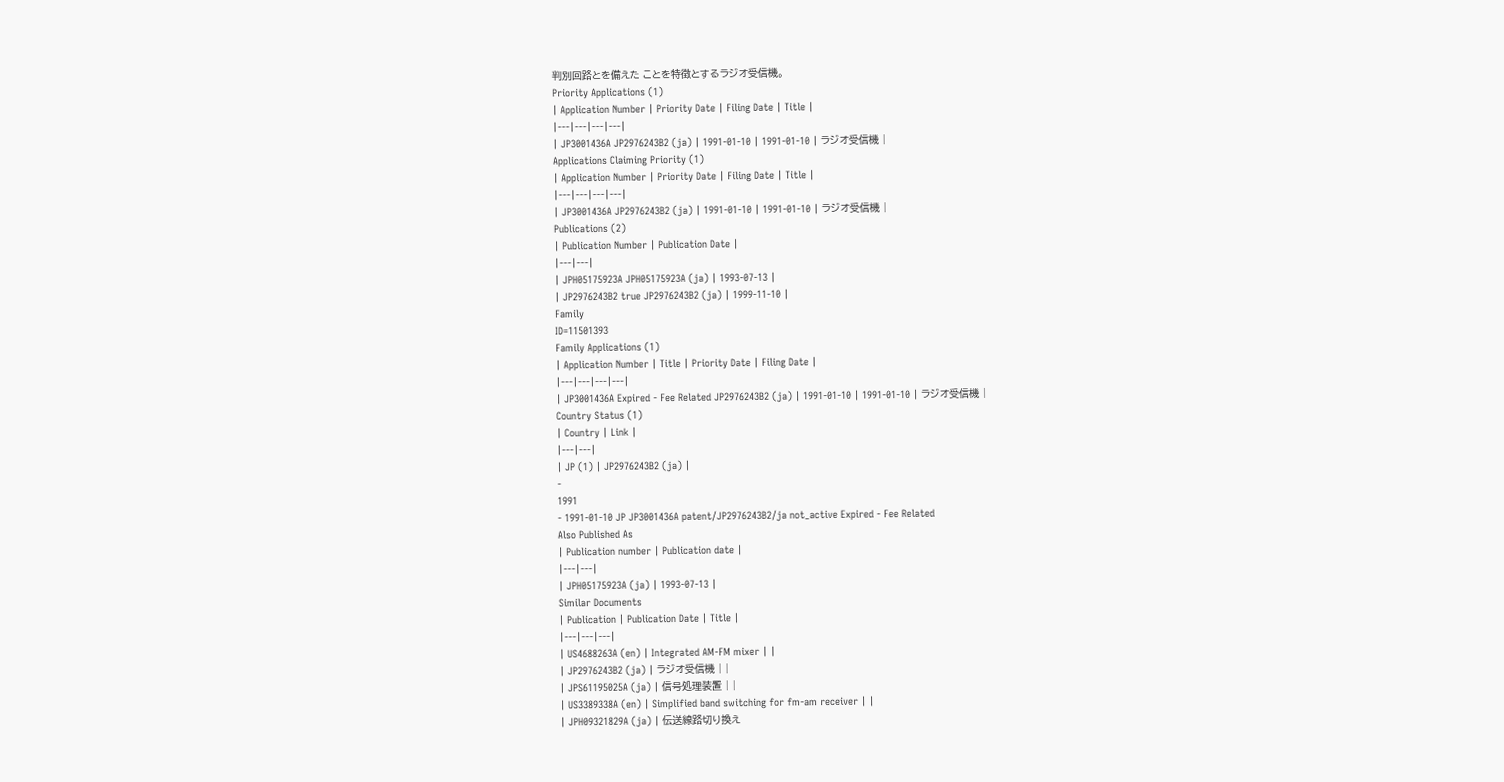判別回路とを備えた ことを特徴とするラジオ受信機。
Priority Applications (1)
| Application Number | Priority Date | Filing Date | Title |
|---|---|---|---|
| JP3001436A JP2976243B2 (ja) | 1991-01-10 | 1991-01-10 | ラジオ受信機 |
Applications Claiming Priority (1)
| Application Number | Priority Date | Filing Date | Title |
|---|---|---|---|
| JP3001436A JP2976243B2 (ja) | 1991-01-10 | 1991-01-10 | ラジオ受信機 |
Publications (2)
| Publication Number | Publication Date |
|---|---|
| JPH05175923A JPH05175923A (ja) | 1993-07-13 |
| JP2976243B2 true JP2976243B2 (ja) | 1999-11-10 |
Family
ID=11501393
Family Applications (1)
| Application Number | Title | Priority Date | Filing Date |
|---|---|---|---|
| JP3001436A Expired - Fee Related JP2976243B2 (ja) | 1991-01-10 | 1991-01-10 | ラジオ受信機 |
Country Status (1)
| Country | Link |
|---|---|
| JP (1) | JP2976243B2 (ja) |
-
1991
- 1991-01-10 JP JP3001436A patent/JP2976243B2/ja not_active Expired - Fee Related
Also Published As
| Publication number | Publication date |
|---|---|
| JPH05175923A (ja) | 1993-07-13 |
Similar Documents
| Publication | Publication Date | Title |
|---|---|---|
| US4688263A (en) | Integrated AM-FM mixer | |
| JP2976243B2 (ja) | ラジオ受信機 | |
| JPS61195025A (ja) | 信号処理装置 | |
| US3389338A (en) | Simplified band switching for fm-am receiver | |
| JPH09321829A (ja) | 伝送線路切り換え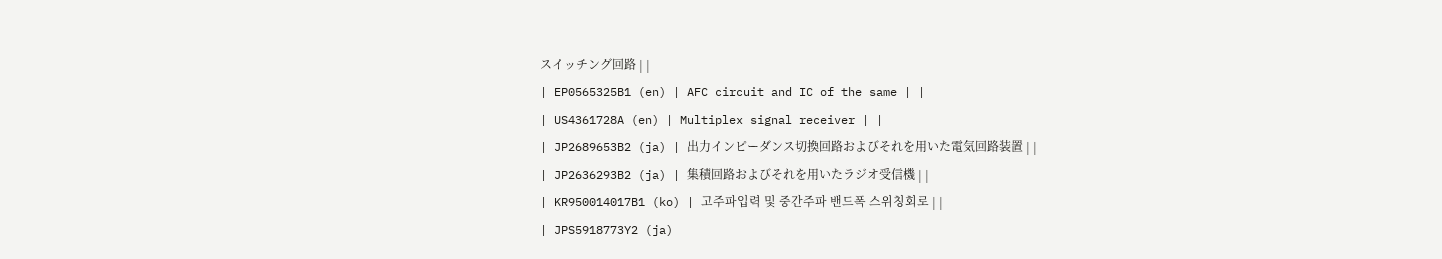スイッチング回路 | |
| EP0565325B1 (en) | AFC circuit and IC of the same | |
| US4361728A (en) | Multiplex signal receiver | |
| JP2689653B2 (ja) | 出力インピーダンス切換回路およびそれを用いた電気回路装置 | |
| JP2636293B2 (ja) | 集積回路およびそれを用いたラジオ受信機 | |
| KR950014017B1 (ko) | 고주파입력 및 중간주파 밴드폭 스위칭회로 | |
| JPS5918773Y2 (ja)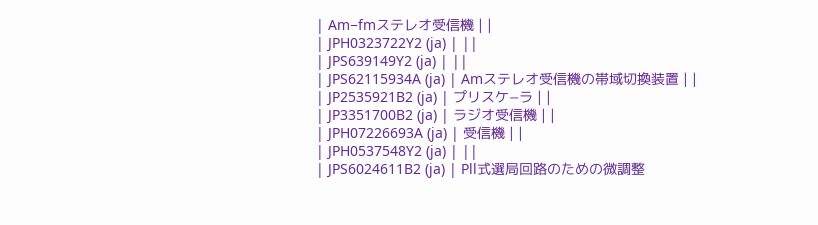| Am−fmステレオ受信機 | |
| JPH0323722Y2 (ja) | ||
| JPS639149Y2 (ja) | ||
| JPS62115934A (ja) | Amステレオ受信機の帯域切換装置 | |
| JP2535921B2 (ja) | プリスケ−ラ | |
| JP3351700B2 (ja) | ラジオ受信機 | |
| JPH07226693A (ja) | 受信機 | |
| JPH0537548Y2 (ja) | ||
| JPS6024611B2 (ja) | Pll式選局回路のための微調整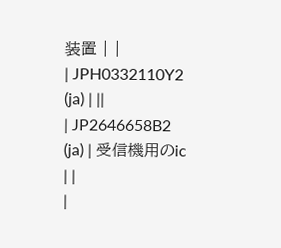装置 | |
| JPH0332110Y2 (ja) | ||
| JP2646658B2 (ja) | 受信機用のic | |
|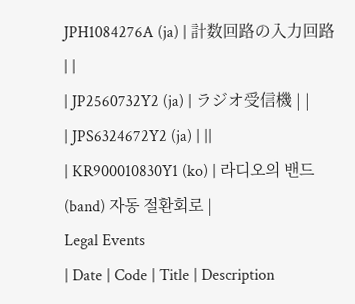JPH1084276A (ja) | 計数回路の入力回路 | |
| JP2560732Y2 (ja) | ラジオ受信機 | |
| JPS6324672Y2 (ja) | ||
| KR900010830Y1 (ko) | 라디오의 밴드(band) 자동 절환회로 |
Legal Events
| Date | Code | Title | Description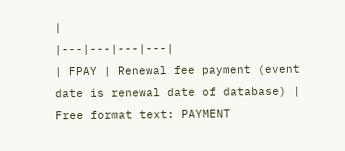|
|---|---|---|---|
| FPAY | Renewal fee payment (event date is renewal date of database) |
Free format text: PAYMENT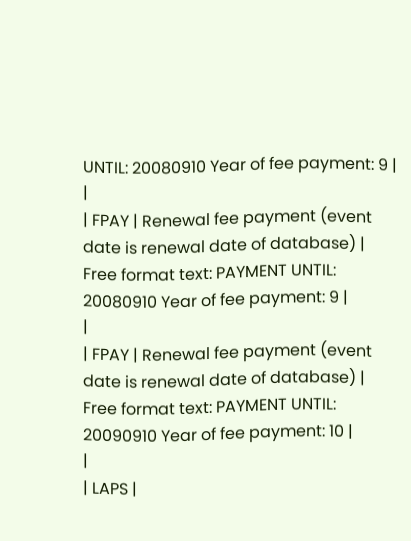UNTIL: 20080910 Year of fee payment: 9 |
|
| FPAY | Renewal fee payment (event date is renewal date of database) |
Free format text: PAYMENT UNTIL: 20080910 Year of fee payment: 9 |
|
| FPAY | Renewal fee payment (event date is renewal date of database) |
Free format text: PAYMENT UNTIL: 20090910 Year of fee payment: 10 |
|
| LAPS |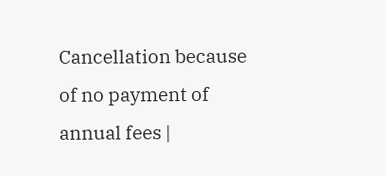Cancellation because of no payment of annual fees |